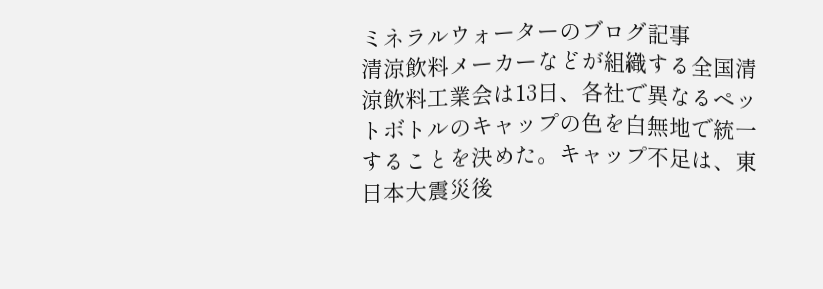ミネラルウォーターのブログ記事
清涼飲料メーカーなどが組織する全国清涼飲料工業会は13日、各社で異なるペットボトルのキャップの色を白無地で統一することを決めた。キャップ不足は、東日本大震災後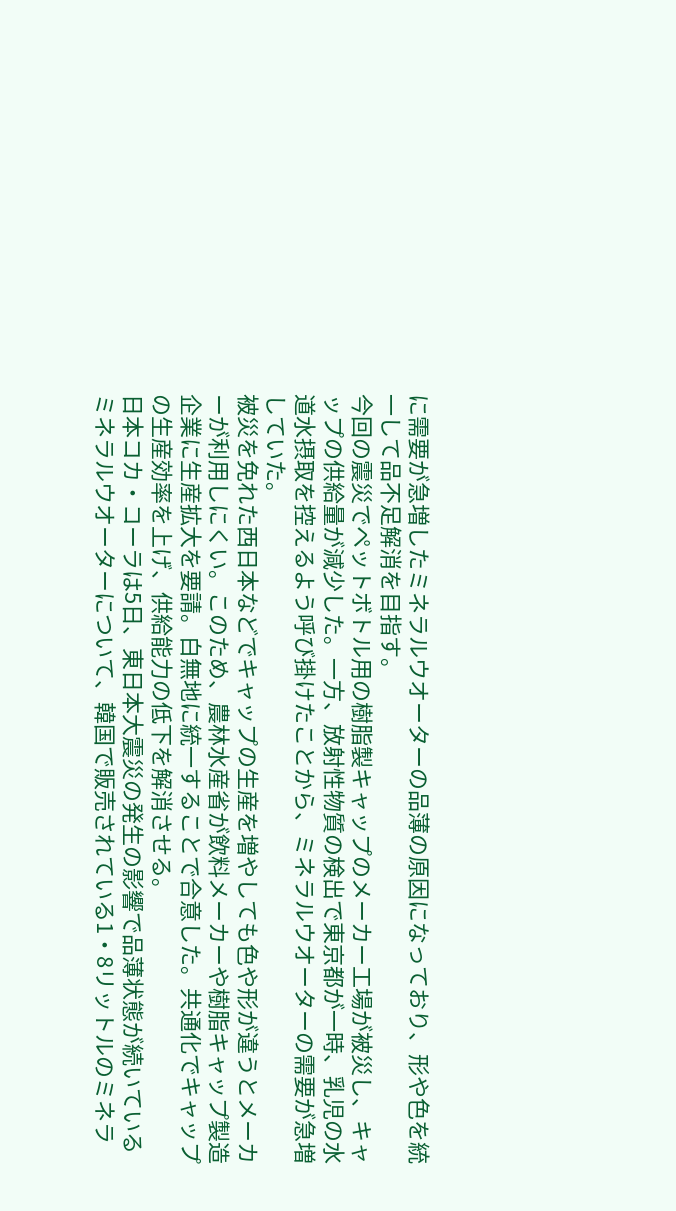に需要が急増したミネラルウオーターの品薄の原因になっており、形や色を統一して品不足解消を目指す。
今回の震災でペットボトル用の樹脂製キャップのメーカー工場が被災し、キャップの供給量が減少した。一方、放射性物質の検出で東京都が一時、乳児の水道水摂取を控えるよう呼び掛けたことから、ミネラルウオーターの需要が急増していた。
被災を免れた西日本などでキャップの生産を増やしても色や形が違うとメーカーが利用しにくい。このため、農林水産省が飲料メーカーや樹脂キャップ製造企業に生産拡大を要請。白無地に統一することで合意した。共通化でキャップの生産効率を上げ、供給能力の低下を解消させる。
日本コカ・コーラは5日、東日本大震災の発生の影響で品薄状態が続いているミネラルウオーターについて、韓国で販売されている1・8リットルのミネラ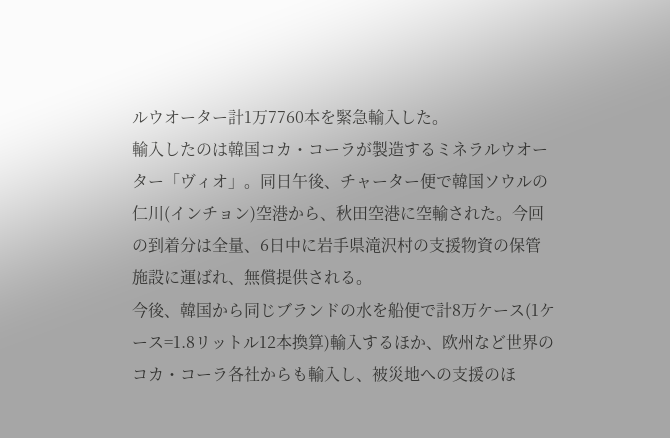ルウオーター計1万7760本を緊急輸入した。
輸入したのは韓国コカ・コーラが製造するミネラルウオーター「ヴィオ」。同日午後、チャーター便で韓国ソウルの仁川(インチョン)空港から、秋田空港に空輸された。今回の到着分は全量、6日中に岩手県滝沢村の支援物資の保管施設に運ばれ、無償提供される。
今後、韓国から同じブランドの水を船便で計8万ケース(1ケース=1.8リットル12本換算)輸入するほか、欧州など世界のコカ・コーラ各社からも輸入し、被災地への支援のほ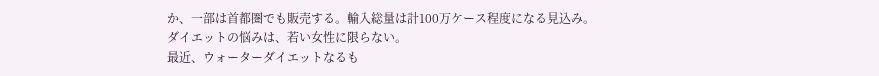か、一部は首都圏でも販売する。輸入総量は計100万ケース程度になる見込み。
ダイエットの悩みは、若い女性に限らない。
最近、ウォーターダイエットなるも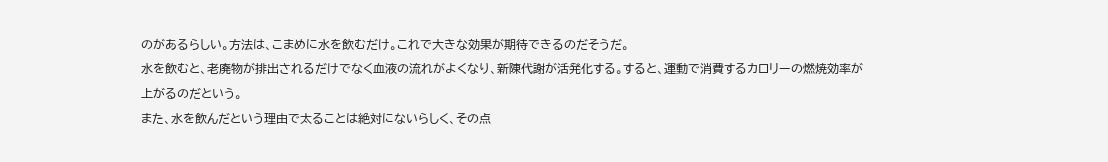のがあるらしい。方法は、こまめに水を飲むだけ。これで大きな効果が期待できるのだそうだ。
水を飲むと、老廃物が排出されるだけでなく血液の流れがよくなり、新陳代謝が活発化する。すると、運動で消費するカロリーの燃焼効率が上がるのだという。
また、水を飲んだという理由で太ることは絶対にないらしく、その点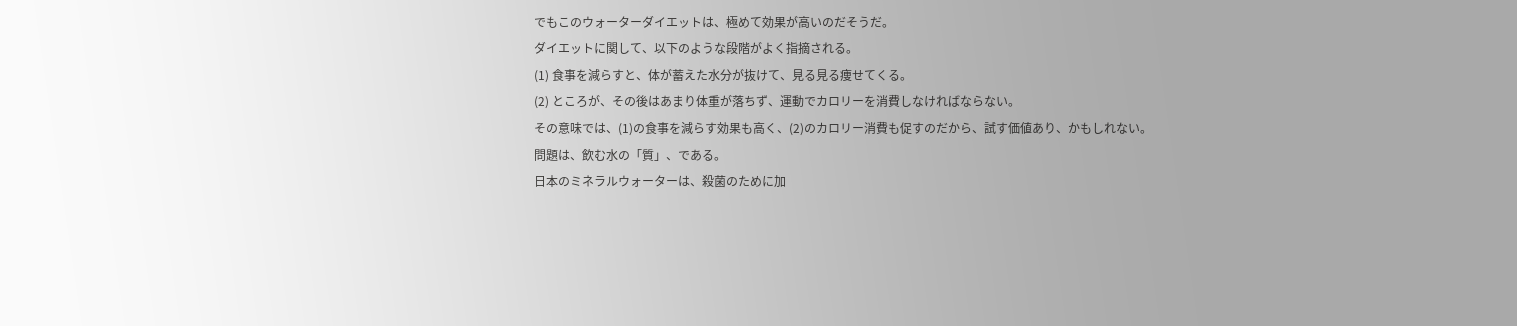でもこのウォーターダイエットは、極めて効果が高いのだそうだ。
ダイエットに関して、以下のような段階がよく指摘される。
(1) 食事を減らすと、体が蓄えた水分が抜けて、見る見る痩せてくる。
(2) ところが、その後はあまり体重が落ちず、運動でカロリーを消費しなければならない。
その意味では、(1)の食事を減らす効果も高く、(2)のカロリー消費も促すのだから、試す価値あり、かもしれない。
問題は、飲む水の「質」、である。
日本のミネラルウォーターは、殺菌のために加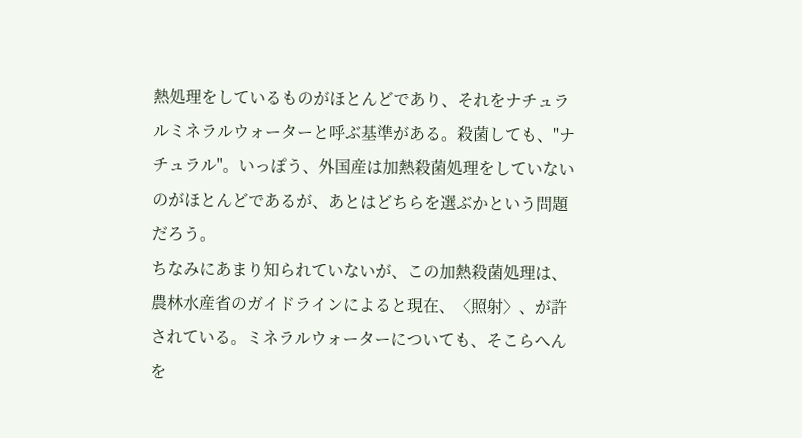熱処理をしているものがほとんどであり、それをナチュラルミネラルウォーターと呼ぶ基準がある。殺菌しても、"ナチュラル"。いっぽう、外国産は加熱殺菌処理をしていないのがほとんどであるが、あとはどちらを選ぶかという問題だろう。
ちなみにあまり知られていないが、この加熱殺菌処理は、農林水産省のガイドラインによると現在、〈照射〉、が許されている。ミネラルウォーターについても、そこらへんを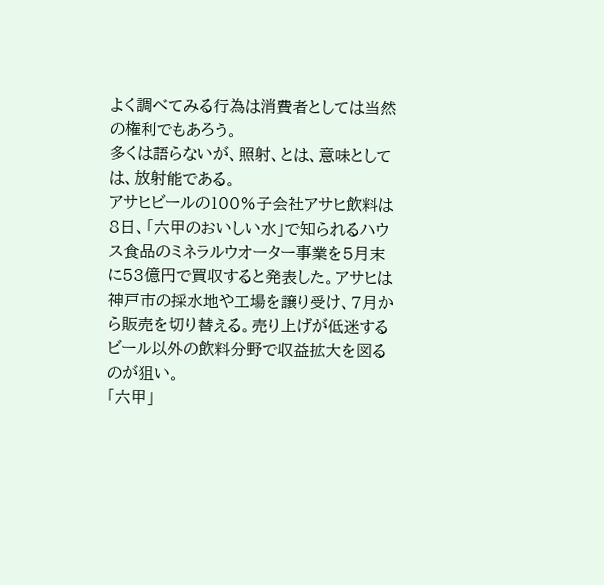よく調べてみる行為は消費者としては当然の権利でもあろう。
多くは語らないが、照射、とは、意味としては、放射能である。
アサヒビールの100%子会社アサヒ飲料は8日、「六甲のおいしい水」で知られるハウス食品のミネラルウオーター事業を5月末に53億円で買収すると発表した。アサヒは神戸市の採水地や工場を譲り受け、7月から販売を切り替える。売り上げが低迷するビール以外の飲料分野で収益拡大を図るのが狙い。
「六甲」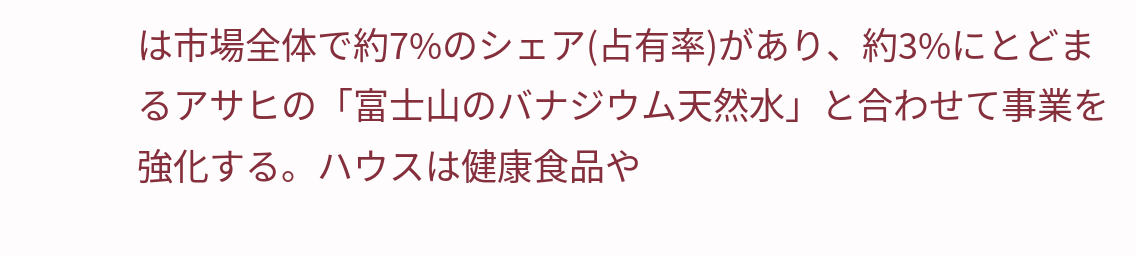は市場全体で約7%のシェア(占有率)があり、約3%にとどまるアサヒの「富士山のバナジウム天然水」と合わせて事業を強化する。ハウスは健康食品や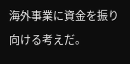海外事業に資金を振り向ける考えだ。